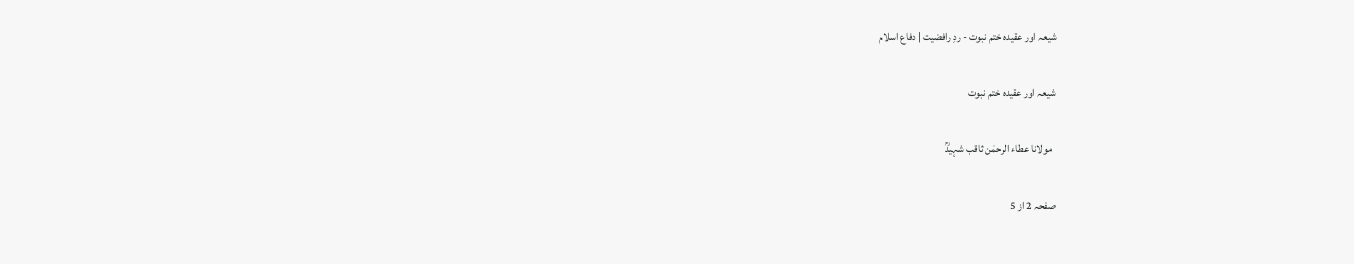شیعہ اور عقیدہ ختم نبوت - ردِ رافضیت | دفاع اسلام

شیعہ اور عقیدہ ختم نبوت

  مولانا عطاء الرحمٰن ثاقب شہیدؒ

صفحہ 2 از 5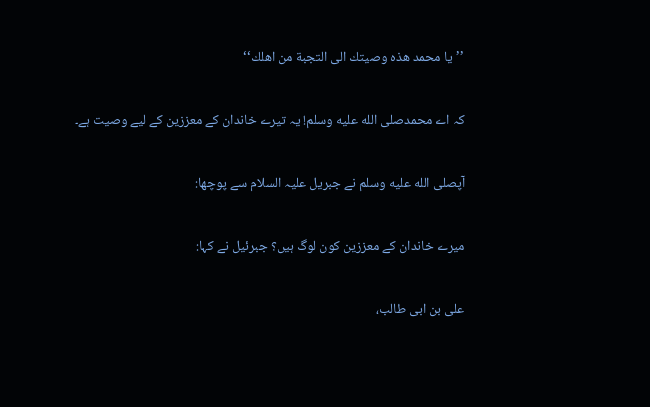’’يا محمد هذه وصيتك الى التجبة من اهلك‘‘

کہ اے محمدصلى الله عليه وسلم! یہ تیرے خاندان کے معززین کے لیے وصیت ہے۔

آپصلى الله عليه وسلم نے جبریل علیہ السلام سے پوچھا:

میرے خاندان کے معززین کون لوگ ہیں؟ جبرئیل نے کہا:

علی بن ابی طالب،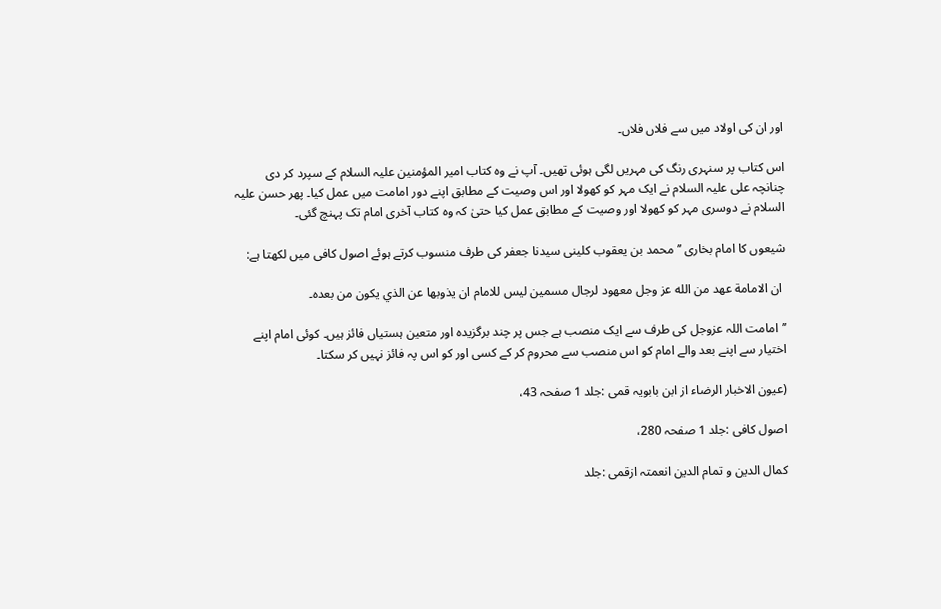اور ان کی اولاد میں سے فلاں فلاں۔

اس کتاب پر سنہری رنگ کی مہریں لگی ہوئی تھیں۔ آپ نے وہ کتاب امیر المؤمنین علیہ السلام کے سپرد کر دی چنانچہ علی علیہ السلام نے ایک مہر کو کھولا اور اس وصیت کے مطابق اپنے دور امامت میں عمل کیا۔ پھر حسن علیہ السلام نے دوسری مہر کو کھولا اور وصیت کے مطابق عمل کیا حتیٰ کہ وہ کتاب آخری امام تک پہنچ گئی۔

شیعوں کا امام بخاری ’’محمد بن یعقوب کلینی سیدنا جعفر کی طرف منسوب کرتے ہوئے اصول کافی میں لکھتا ہے:

 ان الامامة عهد من الله عز وجل معهود لرجال مسمين ليس للامام ان يذوبها عن الذي يكون من بعده۔

’’امامت اللہ عزوجل کی طرف سے ایک منصب ہے جس پر چند برگزیدہ اور متعین ہستیاں فائز ہیں۔ کوئی امام اپنے اختیار سے اپنے بعد والے امام کو اس منصب سے محروم کر کے کسی اور کو اس پہ فائز نہیں کر سکتا۔

(عیون الاخبار الرضاء از ابن بابویہ قمی :جلد 1 صفحہ 43،

اصول کافی :جلد 1 صفحہ 280،

کمال الدین و تمام الدین انعمتہ ازقمی :جلد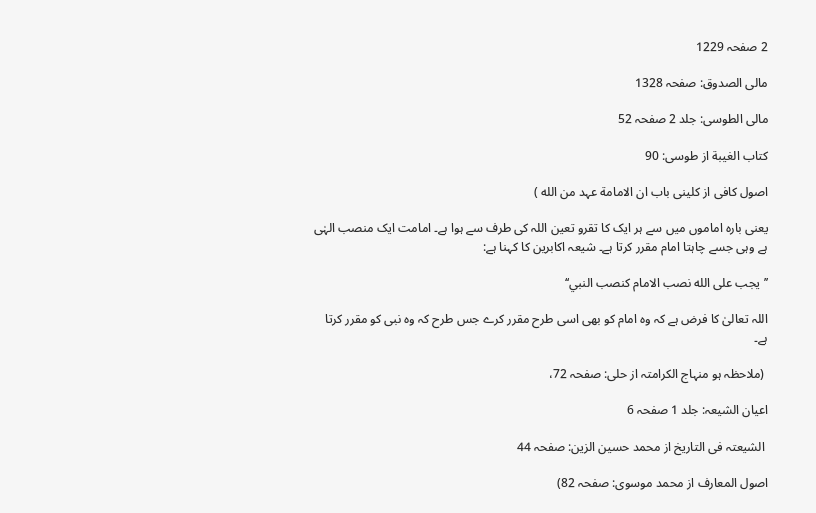2 صفحہ 1229

مالی الصدوق: صفحہ 1328

مالی الطوسی: جلد 2 صفحہ 52

کتاب الغیبة از طوسی: 90

اصول کافی از کلینی باب ان الامامة عہد من الله )

یعنی بارہ اماموں میں سے ہر ایک کا تقرو تعین اللہ کی طرف سے ہوا ہے۔ امامت ایک منصب الہٰی ہے وہی جسے چاہتا امام مقرر کرتا ہے۔ شیعہ اکابرین کا کہنا ہے:

’’يجب على الله نصب الامام كنصب النبي‘‘

اللہ تعالیٰ کا فرض ہے کہ وہ امام کو بھی اسی طرح مقرر کرے جس طرح کہ وہ نبی کو مقرر کرتا ہے۔

 (ملاحظہ ہو منہاج الکرامتہ از حلی: صفحہ 72،

اعیان الشیعہ: جلد 1 صفحہ 6

 الشیعتہ فی التاریخ از محمد حسین الزین: صفحہ 44

اصول المعارف از محمد موسوی: صفحہ 82)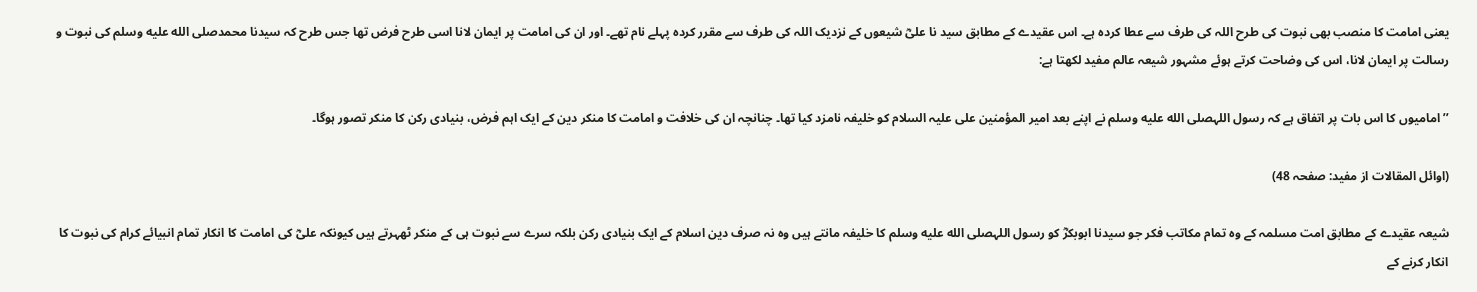یعنی امامت کا منصب بھی نبوت کی طرح اللہ کی طرف سے عطا کردہ ہے۔ اس عقیدے کے مطابق سید نا علیؓ شیعوں کے نزدیک اللہ کی طرف سے مقرر کردہ پہلے نام تھے۔ اور ان کی امامت پر ایمان لانا اسی طرح فرض تھا جس طرح کہ سیدنا محمدصلى الله عليه وسلم کی نبوت و رسالت پر ایمان لانا، اس کی وضاحت کرتے ہوئے مشہور شیعہ عالم مفید لکھتا ہے:

’’امامیوں کا اس بات پر اتفاق ہے کہ رسول اللہصلى الله عليه وسلم نے اپنے بعد امیر المؤمنین علی علیہ السلام کو خلیفہ نامزد کیا تھا۔ چنانچہ ان کی خلافت و امامت کا منکر دین کے ایک اہم فرض، بنیادی رکن کا منکر تصور ہوگا۔

(اوائل المقالات از مفید: صفحہ 48)

شیعہ عقیدے کے مطابق امت مسلمہ کے وہ تمام مکاتب فکر جو سیدنا ابوبکرؓ کو رسول اللہصلى الله عليه وسلم کا خلیفہ مانتے ہیں وہ نہ صرف دین اسلام کے ایک بنیادی رکن بلکہ سرے سے نبوت ہی کے منکر ٹھہرتے ہیں کیونکہ علیؓ کی امامت کا انکار تمام انبیائے کرام کی نبوت کا انکار کرنے کے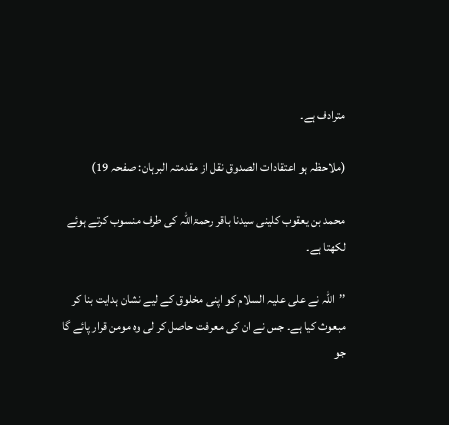مترادف ہے۔

(ملاحظہ ہو اعتقادات الصدوق نقل از مقدمتہ البرہان: صفحہ 19)

محمد بن یعقوب کلینی سیدنا باقر رحمۃاللہ کی طرف منسوب کرتے ہوئے لکھتا ہے۔

’’اللہ نے علی علیہ السلام کو اپنی مخلوق کے لیے نشان ہدایت بنا کر مبعوث کیا ہے۔ جس نے ان کی معرفت حاصل کر لی وہ مومن قرار پائے گا جو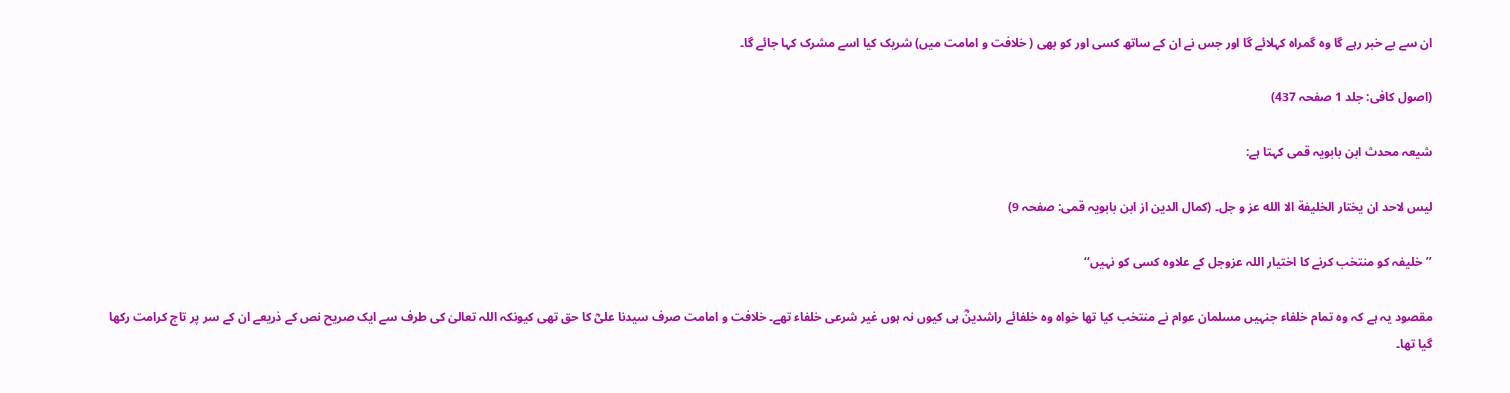ان سے بے خبر رہے گا وہ گمراہ کہلائے گا اور جس نے ان کے ساتھ کسی اور کو بھی ( خلافت و امامت میں) شریک کیا اسے مشرک کہا جائے گا۔

(اصول کافی: جلد 1 صفحہ 437)

شیعہ محدث ابن بابویہ قمی کہتا ہے:

ليس لاحد ان يختار الخليفة الا الله عز و جل۔ (کمال الدین از ابن بابویہ قمی: صفحہ 9)

’’خلیفہ کو منتخب کرنے کا اختیار اللہ عزوجل کے علاوہ کسی کو نہیں‘‘

مقصود یہ ہے کہ وہ تمام خلفاء جنہیں مسلمان عوام نے منتخب کیا تھا خواہ وہ خلفائے راشدینؓ ہی کیوں نہ ہوں غیر شرعی خلفاء تھے۔ خلافت و امامت صرف سیدنا علیؓ کا حق تھی کیونکہ اللہ تعالیٰ کی طرف سے ایک صریح نص کے ذریعے ان کے سر پر تاج کرامت رکھا گیا تھا۔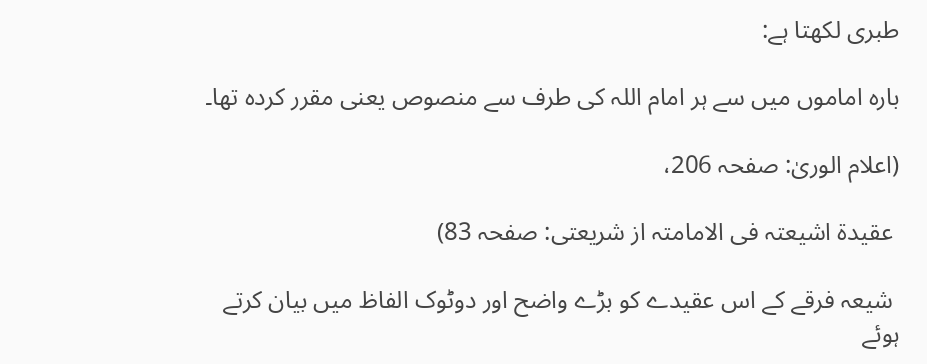طبری لکھتا ہے:

بارہ اماموں میں سے ہر امام اللہ کی طرف سے منصوص یعنی مقرر کردہ تھا۔

(اعلام الوریٰ: صفحہ 206،

 عقیدۃ اشیعتہ فی الامامتہ از شریعتی: صفحہ 83)

 شیعہ فرقے کے اس عقیدے کو بڑے واضح اور دوٹوک الفاظ میں بیان کرتے ہوئے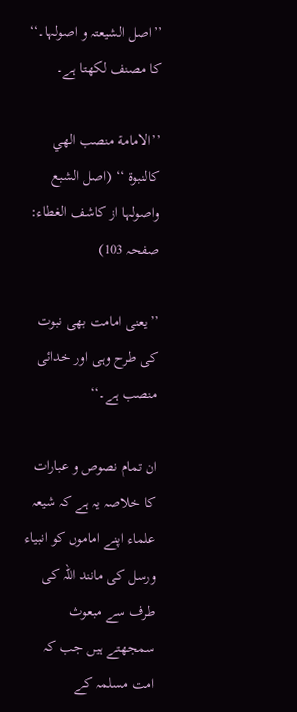’’اصل الشیعتہ و اصولہا۔‘‘ کا مصنف لکھتا ہے۔

’’الامامة منصب الهي كالنبوة ‘‘ (اصل الشبع واصولہا از کاشف الغطاء: صفحہ 103)

’’یعنی امامت بھی نبوت کی طرح وہی اور خدائی منصب ہے۔‘‘

ان تمام نصوص و عبارات کا خلاصہ یہ ہے کہ شیعہ علماء اپنے اماموں کو انبیاء ورسل کی مانند اللہ کی طرف سے مبعوث سمجھتے ہیں جب کہ امت مسلمہ کے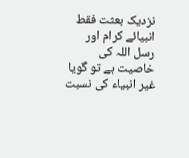نزدیک بعثت فقط انبیائے کرام اور رسل اللہ کی خاصیت ہے تو گویا غیر انبیاء کی نسبت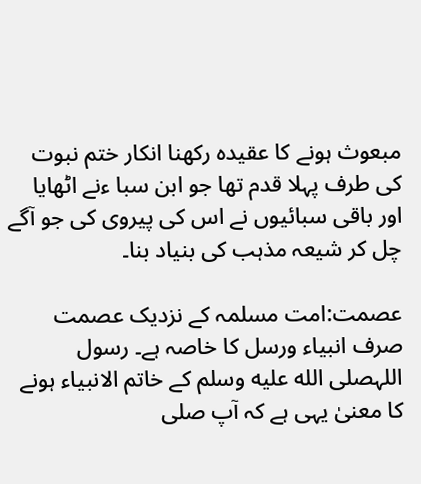مبعوث ہونے کا عقیدہ رکھنا انکار ختم نبوت کی طرف پہلا قدم تھا جو ابن سبا ءنے اٹھایا اور باقی سبائیوں نے اس کی پیروی کی جو آگے چل کر شیعہ مذہب کی بنیاد بنا۔

عصمت:امت مسلمہ کے نزدیک عصمت صرف انبیاء ورسل کا خاصہ ہے۔ رسول اللہصلى الله عليه وسلم کے خاتم الانبیاء ہونے کا معنیٰ یہی ہے کہ آپ صلى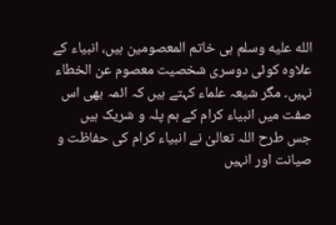الله عليه وسلم ہی خاتم المعصومین ہیں، انبیاء کے علاوہ کوئی دوسری شخصیت معصوم عن الخطاء نہیں۔ مگر شیعہ علماء کہتے ہیں کہ ائمہ بھی اس صفت میں انبیاء کرام کے ہم پلہ و شریک ہیں جس طرح اللہ تعالیٰ نے انبیاء کرام کی حفاظت و صیانت اور انہیں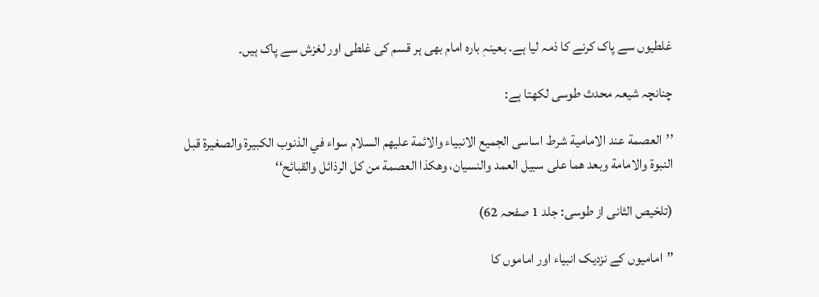غلطیوں سے پاک کرنے کا ذمہ لیا ہے۔ بعینہٖ بارہ امام بھی ہر قسم کی غلطی اور لغزش سے پاک ہیں۔

چنانچہ شیعہ محدث طوسی لکھتا ہے:

’’العصمة عند الامامية شرط اساسى الجميع الانبياء والائمة عليهم السلام سواء في الذنوب الكبيرة والصغيرة قبل النبوة والامامة وبعد هما على سبيل العمد والنسيان، وهكذا العصمة من كل الرذائل والقبائح‘‘

(تلخیص الثانی از طوسی: جلد 1 صفحہ 62)

’’امامیوں کے نزدیک انبیاء اور اماموں کا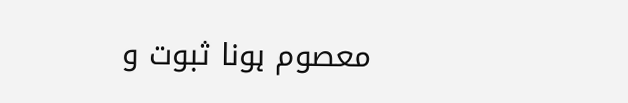معصوم ہونا ثبوت و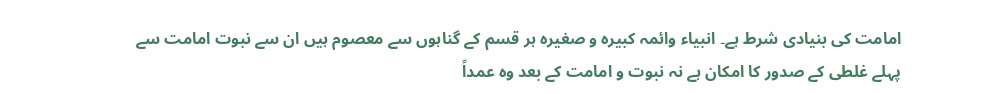امامت کی بنیادی شرط ہے۔ انبیاء وائمہ کبیرہ و صغیرہ ہر قسم کے گناہوں سے معصوم ہیں ان سے نبوت امامت سے پہلے غلطی کے صدور کا امکان ہے نہ نبوت و امامت کے بعد وہ عمداً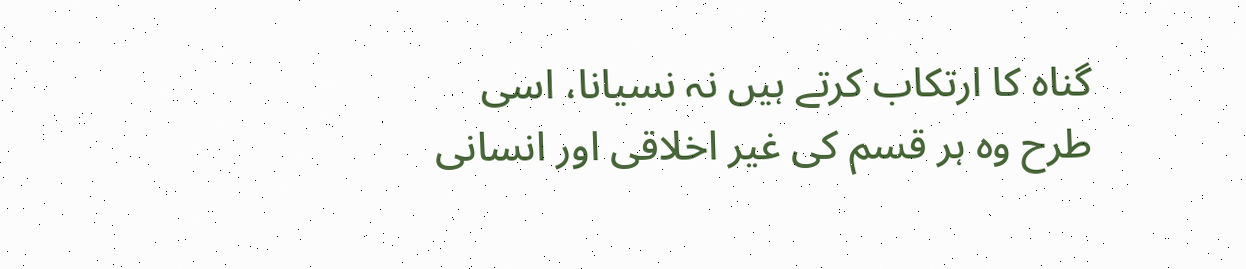گناہ کا ارتکاب کرتے ہیں نہ نسیانا، اسی طرح وہ ہر قسم کی غیر اخلاقی اور انسانی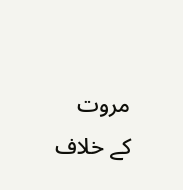مروت کے خلاف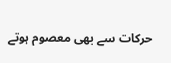حرکات سے بھی معصوم ہوتے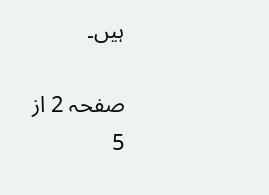ہیں۔

صفحہ 2 از 5